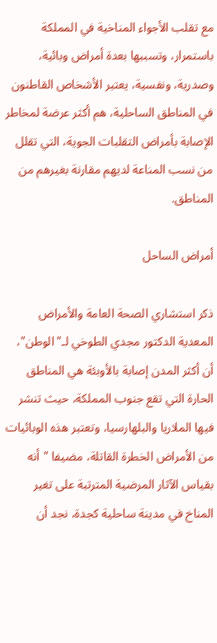مع تقلب الأجواء المناخية في المملكة باستمرار، وتسببها بعدة أمراض وبائية، وصدرية، ونفسية، يعتبر الأشخاص القاطنون في المناطق الساحلية، هم أكثر عرضة لمخاطر الإصابة بأمراض التقلبات الجوية، التي تقلل من نسب المناعة لديهم مقارنة بغيرهم من المناطق.

أمراض الساحل

ذكر استشاري الصحة العامة والأمراض المعدية الدكتور مجدي الطوخي لـ"الوطن"، أن أكثر المدن إصابة بالأوبئة هي المناطق الحارة التي تقع جنوب المملكة، حيث تنشر فيها الملاريا والبلهارسيا، وتعتبر هذه الوبائيات من الأمراض الخطرة القاتلة، مضيفا "أنه بقياس الآثار المرضية المترتبة على تغير المناخ في مدينة ساحلية كجدة، نجد أن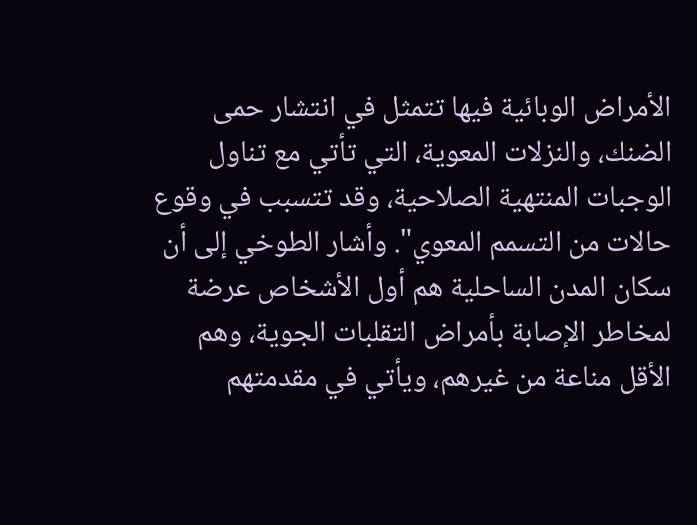الأمراض الوبائية فيها تتمثل في انتشار حمى الضنك، والنزلات المعوية، التي تأتي مع تناول الوجبات المنتهية الصلاحية، وقد تتسبب في وقوع حالات من التسمم المعوي". وأشار الطوخي إلى أن سكان المدن الساحلية هم أول الأشخاص عرضة لمخاطر الإصابة بأمراض التقلبات الجوية، وهم الأقل مناعة من غيرهم، ويأتي في مقدمتهم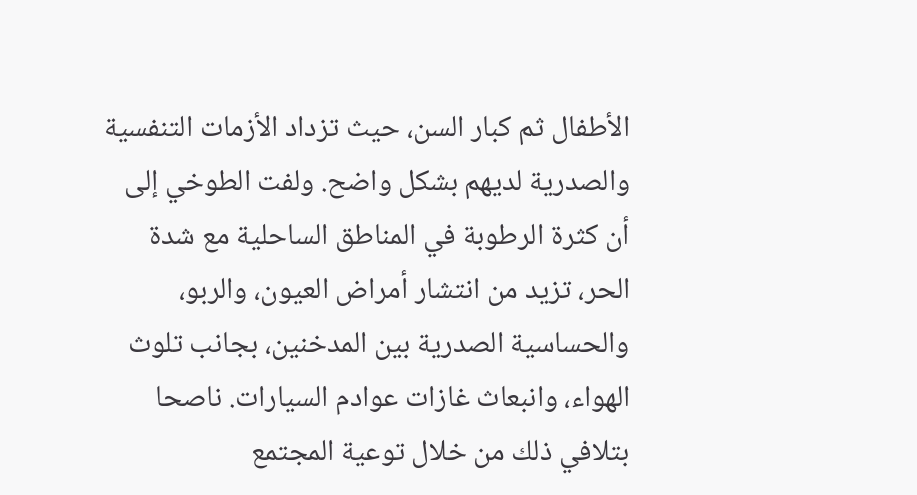الأطفال ثم كبار السن، حيث تزداد الأزمات التنفسية والصدرية لديهم بشكل واضح. ولفت الطوخي إلى أن كثرة الرطوبة في المناطق الساحلية مع شدة الحر، تزيد من انتشار أمراض العيون، والربو، والحساسية الصدرية بين المدخنين، بجانب تلوث الهواء، وانبعاث غازات عوادم السيارات. ناصحا بتلافي ذلك من خلال توعية المجتمع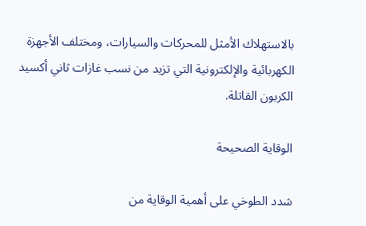بالاستهلاك الأمثل للمحركات والسيارات، ومختلف الأجهزة الكهربائية والإلكترونية التي تزيد من نسب غازات ثاني أكسيد الكربون القاتلة.

الوقاية الصحيحة

شدد الطوخي على أهمية الوقاية من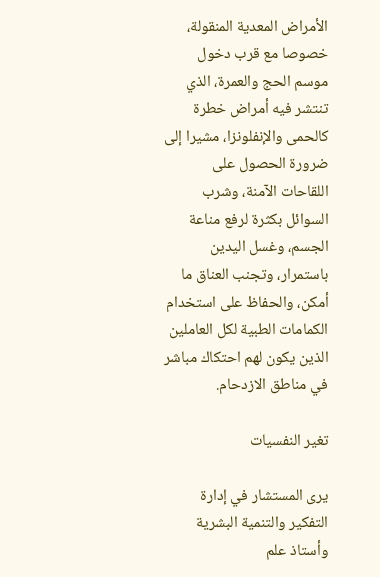الأمراض المعدية المنقولة، خصوصا مع قرب دخول موسم الحج والعمرة، الذي تنتشر فيه أمراض خطرة كالحمى والإنفلونزا، مشيرا إلى ضرورة الحصول على اللقاحات الآمنة، وشرب السوائل بكثرة لرفع مناعة الجسم، وغسل اليدين باستمرار، وتجنب العناق ما أمكن، والحفاظ على استخدام الكمامات الطبية لكل العاملين الذين يكون لهم احتكاك مباشر في مناطق الازدحام.

تغير النفسيات

يرى المستشار في إدارة التفكير والتنمية البشرية وأستاذ علم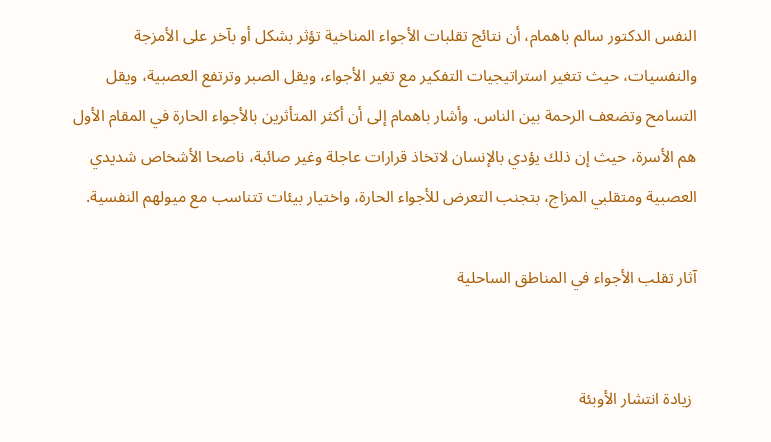النفس الدكتور سالم باهمام، أن نتائج تقلبات الأجواء المناخية تؤثر بشكل أو بآخر على الأمزجة والنفسيات، حيث تتغير استراتيجيات التفكير مع تغير الأجواء، ويقل الصبر وترتفع العصبية، ويقل التسامح وتضعف الرحمة بين الناس. وأشار باهمام إلى أن أكثر المتأثرين بالأجواء الحارة في المقام الأول هم الأسرة، حيث إن ذلك يؤدي بالإنسان لاتخاذ قرارات عاجلة وغير صائبة، ناصحا الأشخاص شديدي العصبية ومتقلبي المزاج، بتجنب التعرض للأجواء الحارة، واختيار بيئات تتناسب مع ميولهم النفسية.

آثار تقلب الأجواء في المناطق الساحلية


 زيادة انتشار الأوبئة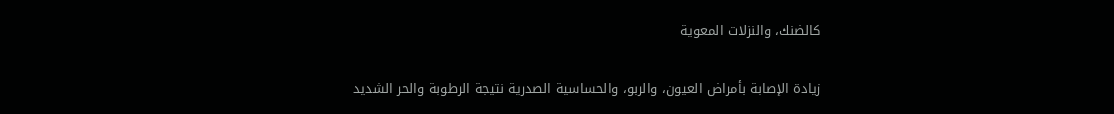كالضنك، والنزلات المعوية

زيادة الإصابة بأمراض العيون، والربو، والحساسية الصدرية نتيجة الرطوبة والحر الشديد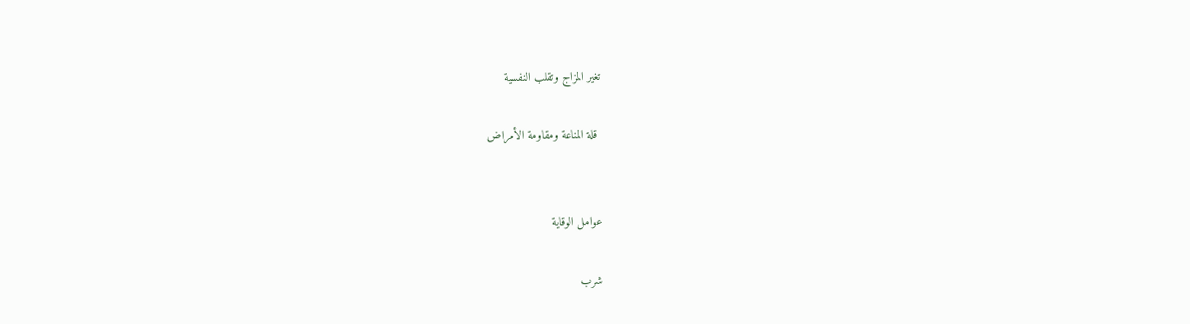تغير المزاج وتقلب النفسية

 قلة المناعة ومقاومة الأمراض


عوامل الوقاية

شرب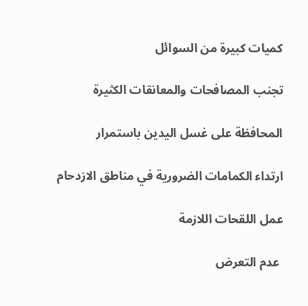كميات كبيرة من السوائل

تجنب المصافحات والمعانقات الكثيرة

المحافظة على غسل اليدين باستمرار

ارتداء الكمامات الضرورية في مناطق الازدحام

عمل اللقحات اللازمة

 عدم التعرض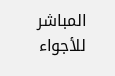المباشر للأجواء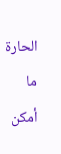الحارة ما أمكن